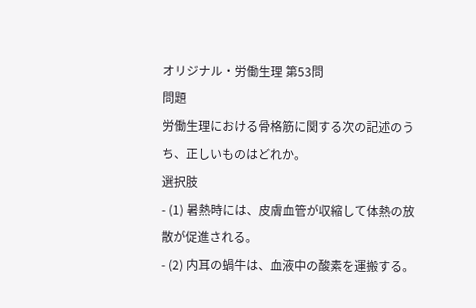オリジナル・労働生理 第53問
問題
労働生理における骨格筋に関する次の記述のうち、正しいものはどれか。
選択肢
- (1) 暑熱時には、皮膚血管が収縮して体熱の放散が促進される。
- (2) 内耳の蝸牛は、血液中の酸素を運搬する。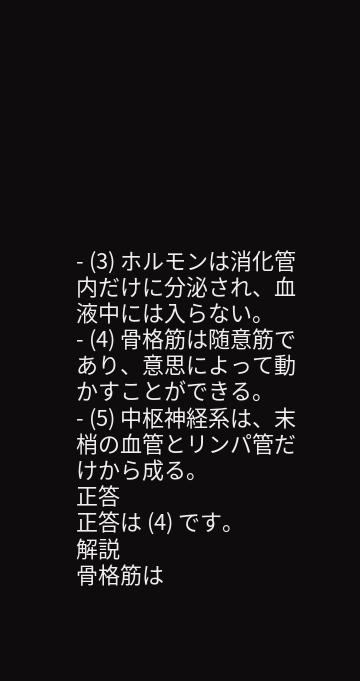- (3) ホルモンは消化管内だけに分泌され、血液中には入らない。
- (4) 骨格筋は随意筋であり、意思によって動かすことができる。
- (5) 中枢神経系は、末梢の血管とリンパ管だけから成る。
正答
正答は (4) です。
解説
骨格筋は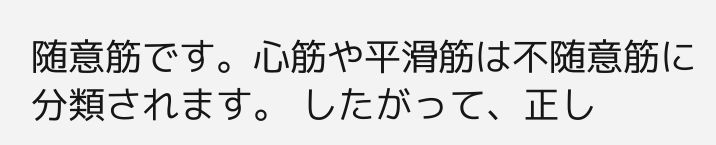随意筋です。心筋や平滑筋は不随意筋に分類されます。 したがって、正し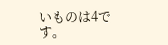いものは4です。